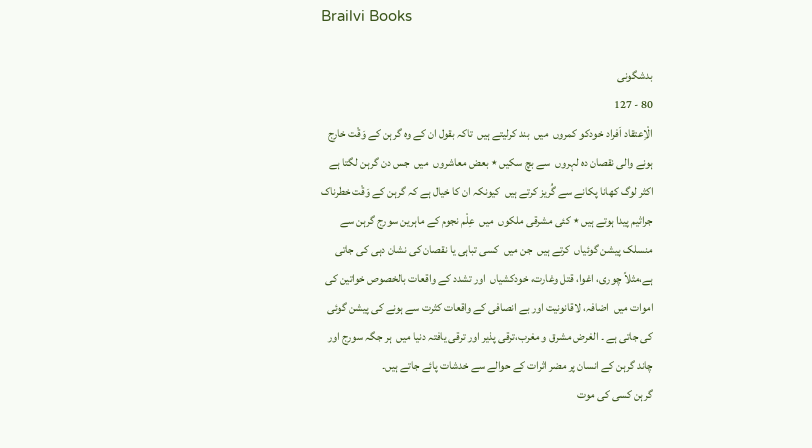Brailvi Books

بدشگونی
80 - 127
الْاِعتقاد اَفراد خودکو کمروں  میں  بند کرلیتے ہیں  تاکہ بقول ان کے وہ گرہن کے وَقْت خارِج ہونے والی نقصان دہ لہروں  سے بچ سکیں ٭ بعض معاشروں  میں  جس دن گرہن لگتا ہے اکثر لوگ کھانا پکانے سے گُریز کرتے ہیں  کیونکہ ان کا خیال ہے کہ گرہن کے وَقْت خطرناک جراثیم پیدا ہوتے ہیں ٭ کئی مشرقی ملکوں  میں  عِلْم نجوم کے ماہرین سورج گرہن سے منسلک پیشن گوئیاں  کرتے ہیں  جن میں  کسی تباہی یا نقصان کی نشان دہی کی جاتی ہے،مثلاً چوری، اغوا، قتل وغارت، خودکشیاں  اور تشدد کے واقعات بالخصوص خواتین کی اموات میں  اضافہ، لاقانونیت اور بے انصافی کے واقعات کثرت سے ہونے کی پیشن گوئی کی جاتی ہے ۔ الغرض مشرق و مغرب،ترقی پذیر اور ترقی یافتہ دنیا میں  ہر جگہ سورج اور چاند گرہن کے انسان پر مضر اثرات کے حوالے سے خدشات پائے جاتے ہیں۔
گرہن کسی کی موت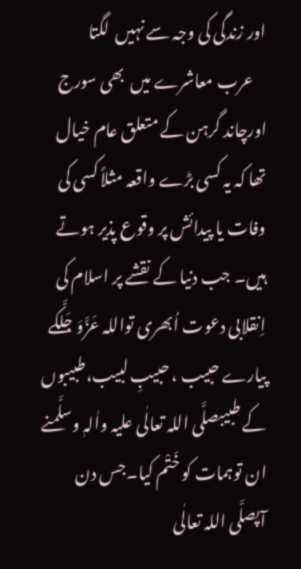اور زندگی کی وجہ سے نہیں  لگتا
    عرب معاشرے میں  بھی سورج اورچاند گرہن کے متعلق عام خیال تھا کہ یہ کسی بڑے واقعہ مثلاً کسی کی وفات یا پیدائش پر وقوع پذیر ہوتے ہیں۔ جب دنیا کے نقشے پر اسلام کی اِنقلابی دعوت اُبھری تواللہ عَزَّوَجَلَّکے پیارے حبیب ، حبیبِ لبیب،طبیبوں  کے طبیبصلَّی اللہ تعالٰی علیہ واٰلہٖ وسلَّمنے ان توہمات کو خَتْم کیا۔جس دن آپصلَّی اللہ تعالٰی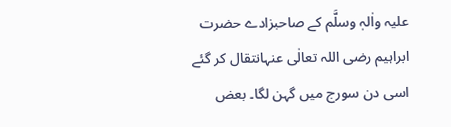علیہ واٰلہٖ وسلَّم کے صاحبزادے حضرت ابراہیم رضی اللہ تعالٰی عنہانتقال کر گئے اسی دن سورج میں گہن لگا۔ بعض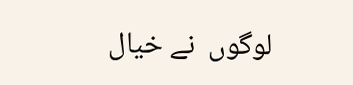لوگوں  نے خیال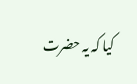کیا کہ یہ حضرت